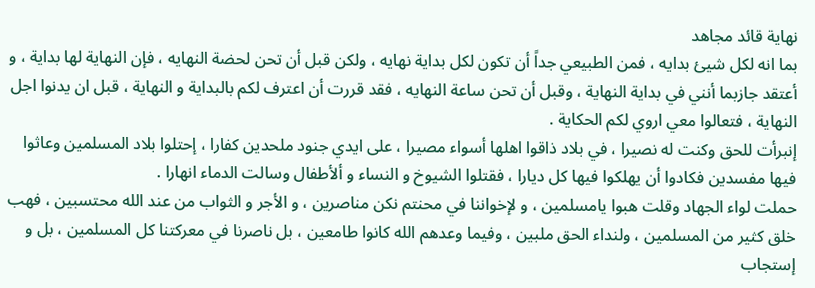نهاية قائد مجاهد
بما انه لكل شيئ بدايه ، فمن الطبيعي جداً أن تكون لكل بداية نهايه ، ولكن قبل أن تحن لحضة النهايه ، فإن النهاية لها بداية ، و أعتقد جازبما أنني في بداية النهاية ، وقبل أن تحن ساعة النهايه ، فقد قررت أن اعترف لكم بالبداية و النهاية ، قبل ان يدنوا اجل النهاية ، فتعالوا معي اروي لكم الحكاية .
إنبرأت للحق وكنت له نصيرا ، في بلاد ذاقوا اهلها أسواء مصيرا ، على ايدي جنود ملحدين كفارا ، إحتلوا بلاد المسلمين وعاثوا فيها مفسدين فكادوا أن يهلكوا فيها كل ديارا ، فقتلوا الشيوخ و النساء و ألأطفال وسالت الدماء انهارا .
حملت لواء الجهاد وقلت هبوا يامسلمين ، و لإخواننا في محنتم نكن مناصرين ، و الأجر و الثواب من عند الله محتسبين ، فهب خلق كثير من المسلمين ، ولنداء الحق ملبين ، وفيما وعدهم الله كانوا طامعين ، بل ناصرنا في معركتنا كل المسلمين ، بل و إستجاب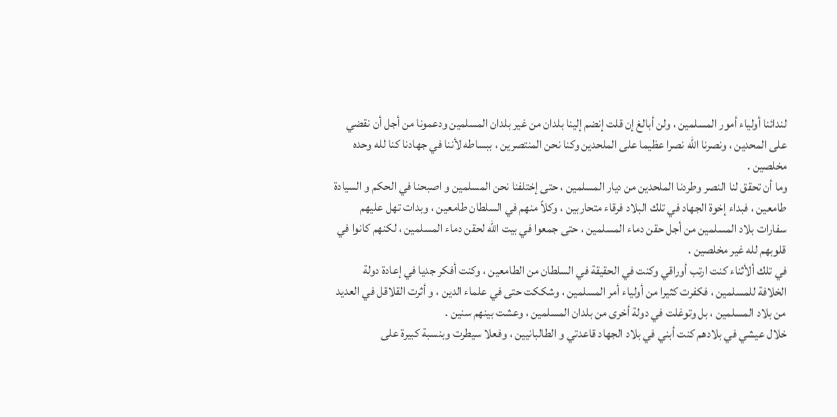لندائنا أولياء أمور المسلمين ، ولن أبالغ إن قلت إنضم إلينا بلدان من غير بلدان المسلمين ودعمونا من أجل أن نقضي على المحدين ، ونصرنا الله نصرا عظيما على الملحدين وكنا نحن المنتصرين ، ببساطه لأننا في جهادنا كنا لله وحده مخلصين .
وما أن تحقق لنا النصر وطردنا الملحدين من ديار المسلمين ، حتى إختلفنا نحن المسلمين و اصبحنا في الحكم و السيادة طامعين ، فبداء إخوة الجهاد في تلك البلاد فرقاء متحاربين ، وكلاً منهم في السلطان طامعين ، وبدات تهل عليهم سفارات بلاد المسلمين من أجل حقن دماء المسلمين ، حتى جمعوا في بيت الله لحقن دماء المسلمين ، لكنهم كانوا في قلوبهم لله غير مخلصين .
في تلك ألأثناء كنت ارتب أوراقي وكنت في الحقيقة في السلطان من الطامعين ، وكنت أفكر جديا في إعادة دولة الخلافة للمسلمين ، فكفرت كثيرا من أولياء أمر المسلمين ، وشككت حتى في علماء الدين ، و أثرت القلاقل في العديد من بلاد المسلمين ، بل وتوغلت في دولة أخرى من بلدان المسلمين ، وعشت بينهم سنين .
خلال عيشي في بلادهم كنت أبني في بلاد الجهاد قاعدتي و الطالبانيين ، وفعلا سيطرت وبنسبة كبيرة على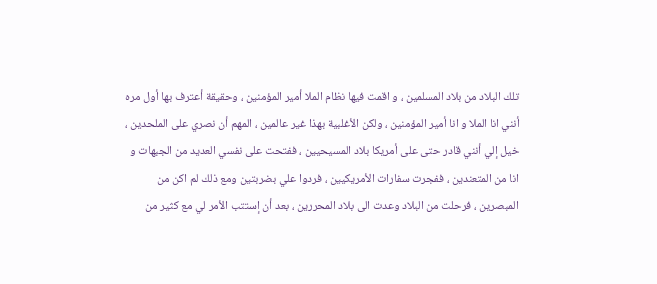تلك البلاد من بلاد المسلمين ، و اقمت فيها نظام الملا أمير المؤمنين ، وحقيقة أعترف بها أول مره أنني انا الملا و انا أمير المؤمنين ، ولكن الأغلبية بهذا غير عالمين ، المهم أن نصري على الملحدين ، خيل إلي أنني قادر حتى على أمريكا بلاد المسيحيين ، ففتحت على نفسي العديد من الجبهات و انا من المتعندين ، ففجرت سفارات الأمريكيين ، فردوا علي بضربتين ومع ذلك لم اكن من المبصرين ، فرحلت من البلاد وعدت الى بلاد المحررين ، بعد أن إستتب الأمر لي مع كثير من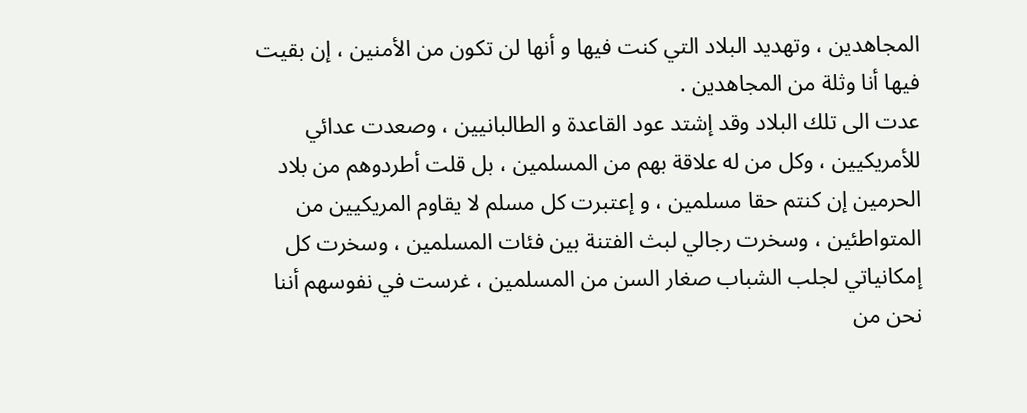المجاهدين ، وتهديد البلاد التي كنت فيها و أنها لن تكون من الأمنين ، إن بقيت فيها أنا وثلة من المجاهدين .
عدت الى تلك البلاد وقد إشتد عود القاعدة و الطالبانيين ، وصعدت عدائي للأمريكيين ، وكل من له علاقة بهم من المسلمين ، بل قلت أطردوهم من بلاد الحرمين إن كنتم حقا مسلمين ، و إعتبرت كل مسلم لا يقاوم المريكيين من المتواطئين ، وسخرت رجالي لبث الفتنة بين فئات المسلمين ، وسخرت كل إمكانياتي لجلب الشباب صغار السن من المسلمين ، غرست في نفوسهم أننا نحن من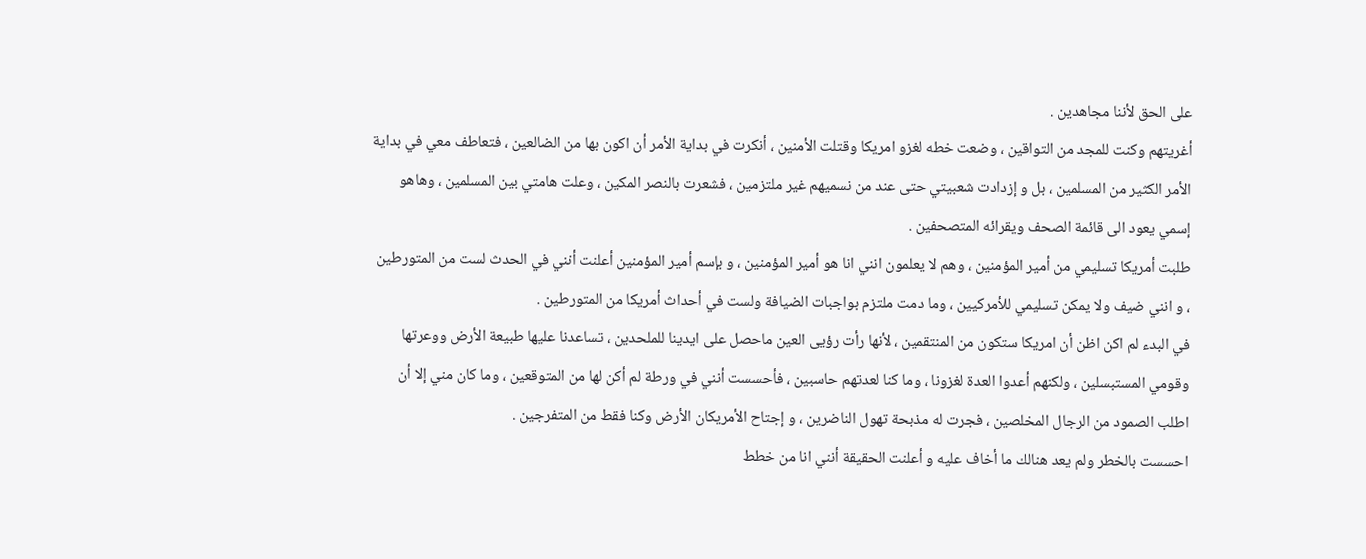على الحق لأننا مجاهدين .
أغريتهم وكنت للمجد من التواقين ، وضعت خطه لغزو امريكا وقتلت الأمنين ، أنكرت في بداية الأمر أن اكون بها من الضالعين ، فتعاطف معي في بداية الأمر الكثير من المسلمين ، بل و إزدادت شعبيتي حتى عند من نسميهم غير ملتزمين ، فشعرت بالنصر المكين ، وعلت هامتي بين المسلمين ، وهاهو إسمي يعود الى قائمة الصحف ويقرائه المتصحفين .
طلبت أمريكا تسليمي من أمير المؤمنين ، وهم لا يعلمون انني انا هو أمير المؤمنين ، و بإسم أمير المؤمنين أعلنت أنني في الحدث لست من المتورطين ، و انني ضيف ولا يمكن تسليمي للأمركيين ، وما دمت ملتزم بواجبات الضيافة ولست في أحداث أمريكا من المتورطين .
في البدء لم اكن اظن أن امريكا ستكون من المنتقمين ، لأنها رأت رؤيى العين ماحصل على ايدينا للملحدين ، تساعدنا عليها طبيعة الأرض ووعرتها وقومي المستبسلين ، ولكنهم أعدوا العدة لغزونا ، وما كنا لعدتهم حاسبين ، فأحسست أنني في ورطة لم أكن لها من المتوقعين ، وما كان مني إلا أن اطلب الصمود من الرجال المخلصين ، فجرت له مذبحة تهول الناضرين ، و إجتاح الأمريكان الأرض وكنا فقط من المتفرجين .
احسست بالخطر ولم يعد هنالك ما أخاف عليه و أعلنت الحقيقة أنني انا من خطط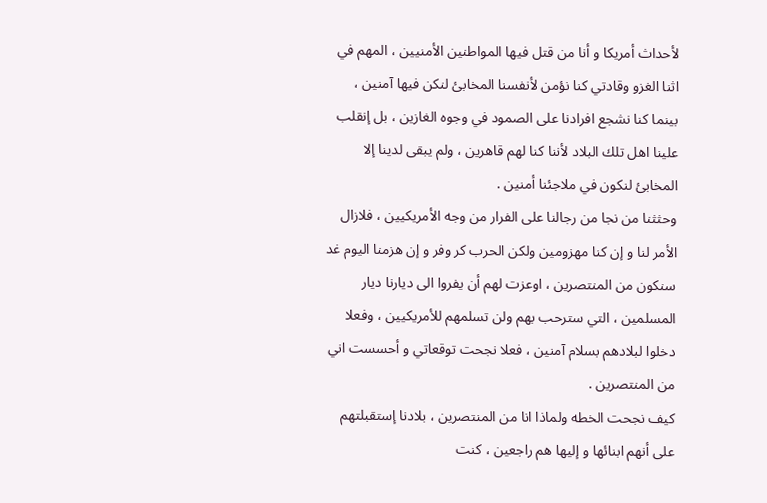لأحداث أمريكا و أنا من قتل فيها المواطنين الأمنيين ، المهم في اثنا الغزو وقادتي كنا نؤمن لأنفسنا المخابئ لنكن فيها آمنين ، بينما كنا نشجع افرادنا على الصمود في وجوه الغازين ، بل إنقلب علينا اهل تلك البلاد لأننا كنا لهم قاهرين ، ولم يبقى لدينا إلا المخابئ لنكون في ملاجئنا أمنين .
وحثثنا من نجا من رجالنا على الفرار من وجه الأمريكيين ، فلازال الأمر لنا و إن كنا مهزومين ولكن الحرب كر وفر و إن هزمنا اليوم غد سنكون من المنتصرين ، اوعزت لهم أن يفروا الى ديارنا ديار المسلمين ، التي سترحب بهم ولن تسلمهم للأمريكيين ، وفعلا دخلوا لبلادهم بسلام آمنين ، فعلا نجحت توقعاتي و أحسست اني من المنتصرين .
كيف نجحت الخطه ولماذا انا من المنتصرين ، بلادنا إستقبلتهم على أنهم ابنائها و إليها هم راجعين ، كنت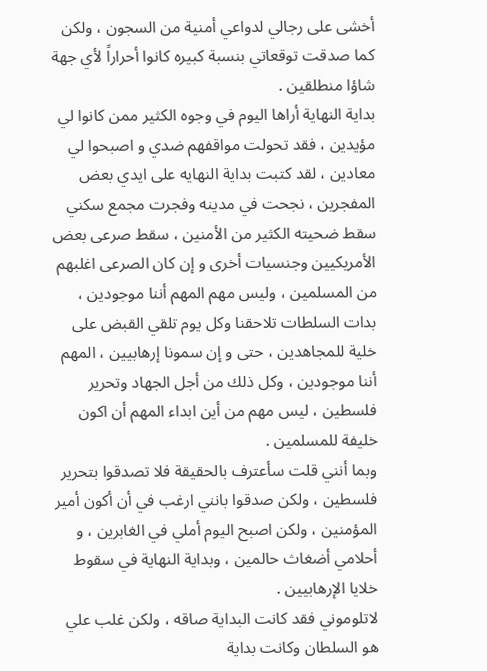أخشى على رجالي لدواعي أمنية من السجون ، ولكن كما صدقت توقعاتي بنسبة كبيره كانوا أحراراً لأي جهة شاؤا منطلقين .
بداية النهاية أراها اليوم في وجوه الكثير ممن كانوا لي مؤيدين ، فقد تحولت مواقفهم ضدي و اصبحوا لي معادين ، لقد كتبت بداية النهايه على ايدي بعض المفجرين ، نجحت في مدينه وفجرت مجمع سكني سقط ضحيته الكثير من الأمنين ، سقط صرعى بعض الأمريكيين وجنسيات أخرى و إن كان الصرعى اغلبهم من المسلمين ، وليس مهم المهم أننا موجودين ، بدات السلطات تلاحقنا وكل يوم تلقي القبض على خلية للمجاهدين ، حتى و إن سمونا إرهابيين ، المهم أننا موجودين ، وكل ذلك من أجل الجهاد وتحرير فلسطين ، ليس مهم من أين ابداء المهم أن اكون خليفة للمسلمين .
وبما أنني قلت سأعترف بالحقيقة فلا تصدقوا بتحرير فلسطين ، ولكن صدقوا بانني ارغب في أن أكون أمير المؤمنين ، ولكن اصبح اليوم أملي في الغابرين ، و أحلامي أضغاث حالمين ، وبداية النهاية في سقوط خلايا الإرهابيين .
لاتلوموني فقد كانت البداية صاقه ، ولكن غلب علي هو السلطان وكانت بداية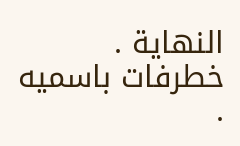النهاية .
خطرفات باسميه .